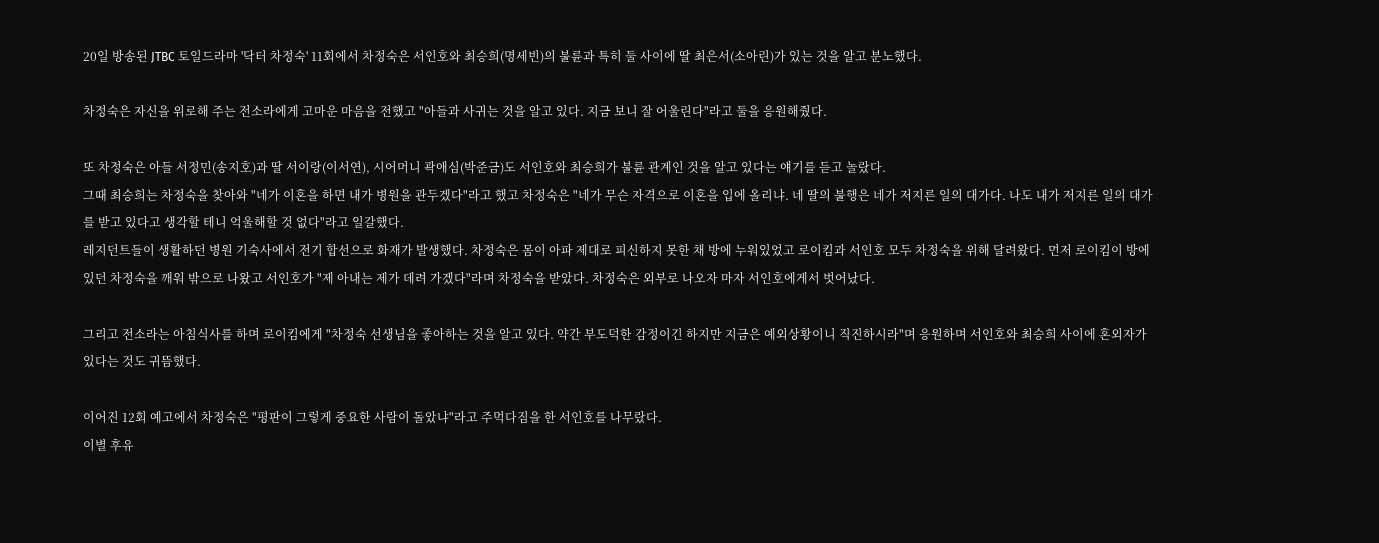20일 방송된 JTBC 토일드라마 '닥터 차정숙' 11회에서 차정숙은 서인호와 최승희(명세빈)의 불륜과 특히 둘 사이에 딸 최은서(소아린)가 있는 것을 알고 분노했다.

차정숙은 자신을 위로해 주는 전소라에게 고마운 마음을 전했고 "아들과 사귀는 것을 알고 있다. 지금 보니 잘 어울린다"라고 둘을 응원해줬다.

또 차정숙은 아들 서정민(송지호)과 딸 서이랑(이서연), 시어머니 곽애심(박준금)도 서인호와 최승희가 불륜 관계인 것을 알고 있다는 얘기를 듣고 놀랐다.
그때 최승희는 차정숙을 찾아와 "네가 이혼을 하면 내가 병원을 관두겠다"라고 했고 차정숙은 "네가 무슨 자격으로 이혼을 입에 올리냐. 네 딸의 불행은 네가 저지른 일의 대가다. 나도 내가 저지른 일의 대가를 받고 있다고 생각할 테니 억울해할 것 없다"라고 일갈했다.
레지던트들이 생활하던 병원 기숙사에서 전기 합선으로 화재가 발생했다. 차정숙은 몸이 아파 제대로 피신하지 못한 채 방에 누워있었고 로이킴과 서인호 모두 차정숙을 위해 달려왔다. 먼저 로이킴이 방에 있던 차정숙을 깨워 밖으로 나왔고 서인호가 "제 아내는 제가 데려 가겠다"라며 차정숙을 받았다. 차정숙은 외부로 나오자 마자 서인호에게서 벗어났다.

그리고 전소라는 아침식사를 하며 로이킴에게 "차정숙 선생님을 좋아하는 것을 알고 있다. 약간 부도덕한 감정이긴 하지만 지금은 예외상황이니 직진하시라"며 응원하며 서인호와 최승희 사이에 혼외자가 있다는 것도 귀뜸했다.

이어진 12회 예고에서 차정숙은 "평판이 그렇게 중요한 사람이 돌았냐"라고 주먹다짐을 한 서인호를 나무랐다.
이별 후유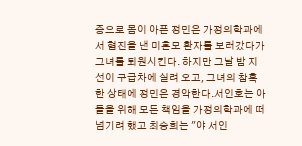증으로 몸이 아픈 정민은 가정의학과에서 협진을 낸 미혼모 환자를 보러갔다가 그녀를 퇴원시킨다. 하지만 그날 밤 지선이 구급차에 실려 오고, 그녀의 참혹한 상태에 정민은 경악한다.서인호는 아들을 위해 모든 책임을 가정의학과에 떠넘기려 했고 최승희는 "야 서인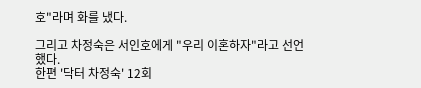호"라며 화를 냈다.

그리고 차정숙은 서인호에게 "우리 이혼하자"라고 선언했다.
한편 '닥터 차정숙' 12회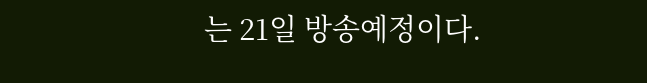는 21일 방송예정이다.